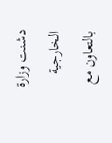دشنت وزارة الخارجية بالتعاون مع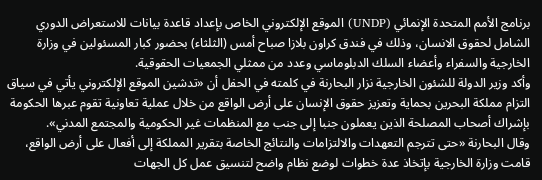برنامج الأمم المتحدة الإنمائي (UNDP) الموقع الإلكتروني الخاص بإعداد قاعدة بيانات للاستعراض الدوري الشامل لحقوق الانسان، وذلك في فندق كراون بلازا صباح أمس (الثلثاء) بحضور كبار المسئولين في وزارة الخارجية والسفراء وأعضاء السلك الدبلوماسي وعدد من ممثلي الجمعيات الحقوقية.
وأكد وزير الدولة للشئون الخارجية نزار البحارنة في كلمته في الحفل أن «تدشين الموقع الإلكتروني يأتي في سياق التزام مملكة البحرين بحماية وتعزيز حقوق الإنسان على أرض الواقع من خلال عملية تعاونية تقوم عبرها الحكومة بإشراك أصحاب المصلحة الذين يعملون جنبا إلى جنب مع المنظمات غير الحكومية والمجتمع المدني».
وقال البحارنة «حتى تترجم التعهدات والالتزامات والنتائج الخاصة بتقرير المملكة إلى أفعال على أرض الواقع، قامت وزارة الخارجية بإتخاذ عدة خطوات لوضع نظام واضح لتنسيق عمل كل الجهات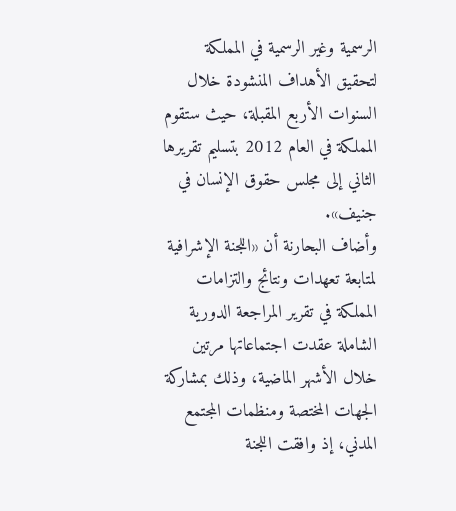الرسمية وغير الرسمية في المملكة لتحقيق الأهداف المنشودة خلال السنوات الأربع المقبلة، حيث ستقوم المملكة في العام 2012 بتسليم تقريرها الثاني إلى مجلس حقوق الإنسان في جنيف».
وأضاف البحارنة أن «اللجنة الإشرافية لمتابعة تعهدات ونتائج والتزامات المملكة في تقرير المراجعة الدورية الشاملة عقدت اجتماعاتها مرتين خلال الأشهر الماضية، وذلك بمشاركة الجهات المختصة ومنظمات المجتمع المدني، إذ وافقت اللجنة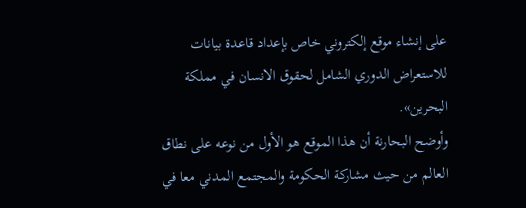على إنشاء موقع إلكتروني خاص بإعداد قاعدة بيانات للاستعراض الدوري الشامل لحقوق الانسان في مملكة البحرين».
وأوضح البحارنة أن هذا الموقع هو الأول من نوعه على نطاق العالم من حيث مشاركة الحكومة والمجتمع المدني معا في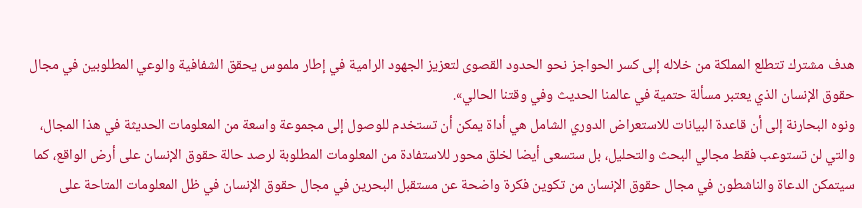هدف مشترك تتطلع المملكة من خلاله إلى كسر الحواجز نحو الحدود القصوى لتعزيز الجهود الرامية في إطار ملموس يحقق الشفافية والوعي المطلوبين في مجال حقوق الإنسان الذي يعتبر مسألة حتمية في عالمنا الحديث وفي وقتنا الحالي».
ونوه البحارنة إلى أن قاعدة البيانات للاستعراض الدوري الشامل هي أداة يمكن أن تستخدم للوصول إلى مجموعة واسعة من المعلومات الحديثة في هذا المجال، والتي لن تستوعب فقط مجالي البحث والتحليل، بل ستسعى أيضا لخلق محور للاستفادة من المعلومات المطلوبة لرصد حالة حقوق الإنسان على أرض الواقع، كما سيتمكن الدعاة والناشطون في مجال حقوق الإنسان من تكوين فكرة واضحة عن مستقبل البحرين في مجال حقوق الإنسان في ظل المعلومات المتاحة على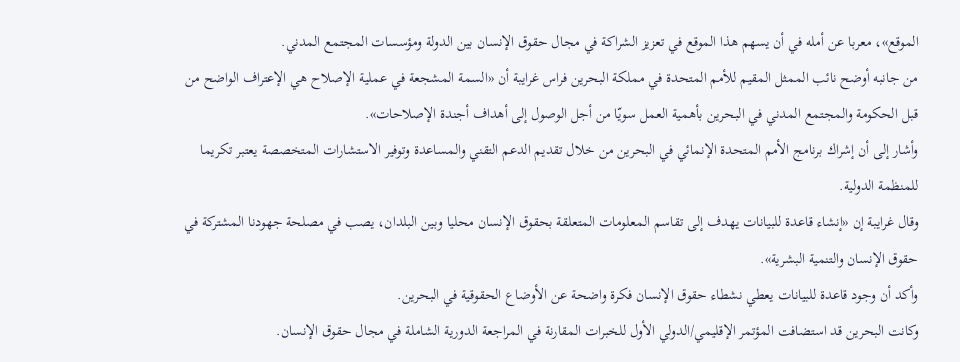الموقع»، معربا عن أمله في أن يسهم هذا الموقع في تعزيز الشراكة في مجال حقوق الإنسان بين الدولة ومؤسسات المجتمع المدني.
من جانبه أوضح نائب الممثل المقيم للأمم المتحدة في مملكة البحرين فراس غرايبة أن «السمة المشجعة في عملية الإصلاح هي الإعتراف الواضح من قبل الحكومة والمجتمع المدني في البحرين بأهمية العمل سويّا من أجل الوصول إلى أهداف أجندة الإصلاحات».
وأشار إلى أن إشراك برنامج الأمم المتحدة الإنمائي في البحرين من خلال تقديم الدعم التقني والمساعدة وتوفير الاستشارات المتخصصة يعتبر تكريما للمنظمة الدولية.
وقال غرايبة إن «إنشاء قاعدة للبيانات يهدف إلى تقاسم المعلومات المتعلقة بحقوق الإنسان محليا وبين البلدان، يصب في مصلحة جهودنا المشتركة في حقوق الإنسان والتنمية البشرية».
وأكد أن وجود قاعدة للبيانات يعطي نشطاء حقوق الإنسان فكرة واضحة عن الأوضاع الحقوقية في البحرين.
وكانت البحرين قد استضافت المؤتمر الإقليمي/الدولي الأول للخبرات المقارنة في المراجعة الدورية الشاملة في مجال حقوق الإنسان.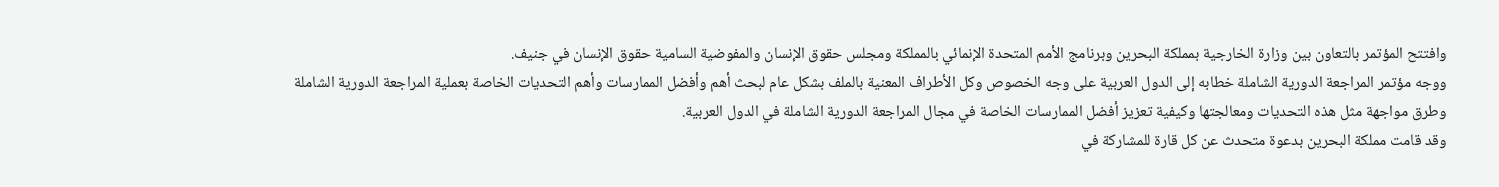وافتتح المؤتمر بالتعاون بين وزارة الخارجية بمملكة البحرين وبرنامج الأمم المتحدة الإنمائي بالمملكة ومجلس حقوق الإنسان والمفوضية السامية حقوق الإنسان في جنيف.
ووجه مؤتمر المراجعة الدورية الشاملة خطابه إلى الدول العربية على وجه الخصوص وكل الأطراف المعنية بالملف بشكل عام لبحث أهم وأفضل الممارسات وأهم التحديات الخاصة بعملية المراجعة الدورية الشاملة وطرق مواجهة مثل هذه التحديات ومعالجتها وكيفية تعزيز أفضل الممارسات الخاصة في مجال المراجعة الدورية الشاملة في الدول العربية.
وقد قامت مملكة البحرين بدعوة متحدث عن كل قارة للمشاركة في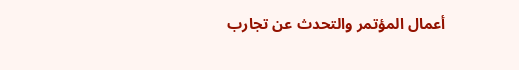أعمال المؤتمر والتحدث عن تجارب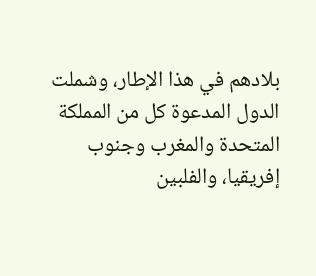بلادهم في هذا الإطار، وشملت الدول المدعوة كل من المملكة المتحدة والمغرب وجنوب إفريقيا، والفلبين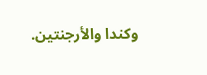وكندا والأرجنتين.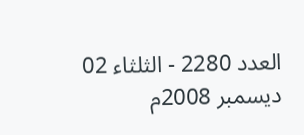العدد 2280 - الثلثاء 02 ديسمبر 2008م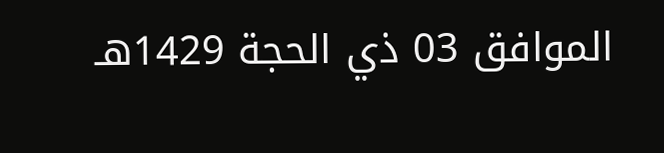الموافق 03 ذي الحجة 1429هـ